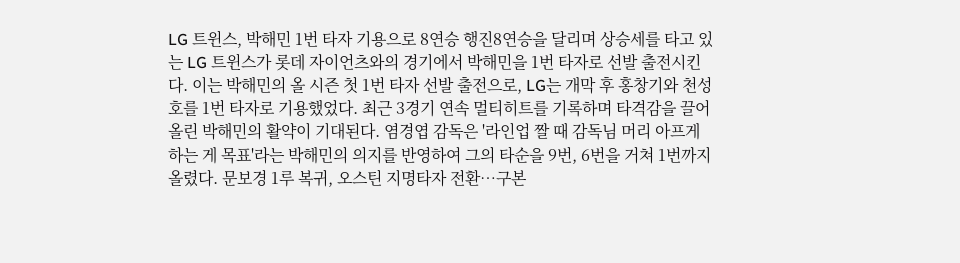LG 트윈스, 박해민 1번 타자 기용으로 8연승 행진8연승을 달리며 상승세를 타고 있는 LG 트윈스가 롯데 자이언츠와의 경기에서 박해민을 1번 타자로 선발 출전시킨다. 이는 박해민의 올 시즌 첫 1번 타자 선발 출전으로, LG는 개막 후 홍창기와 천성호를 1번 타자로 기용했었다. 최근 3경기 연속 멀티히트를 기록하며 타격감을 끌어올린 박해민의 활약이 기대된다. 염경엽 감독은 '라인업 짤 때 감독님 머리 아프게 하는 게 목표'라는 박해민의 의지를 반영하여 그의 타순을 9번, 6번을 거쳐 1번까지 올렸다. 문보경 1루 복귀, 오스틴 지명타자 전환…구본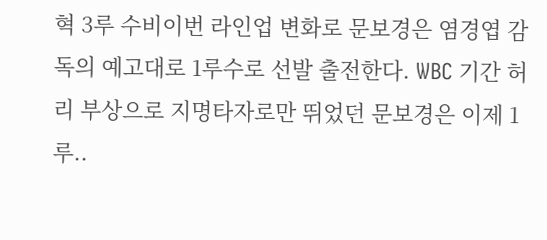혁 3루 수비이번 라인업 변화로 문보경은 염경엽 감독의 예고대로 1루수로 선발 출전한다. WBC 기간 허리 부상으로 지명타자로만 뛰었던 문보경은 이제 1루..